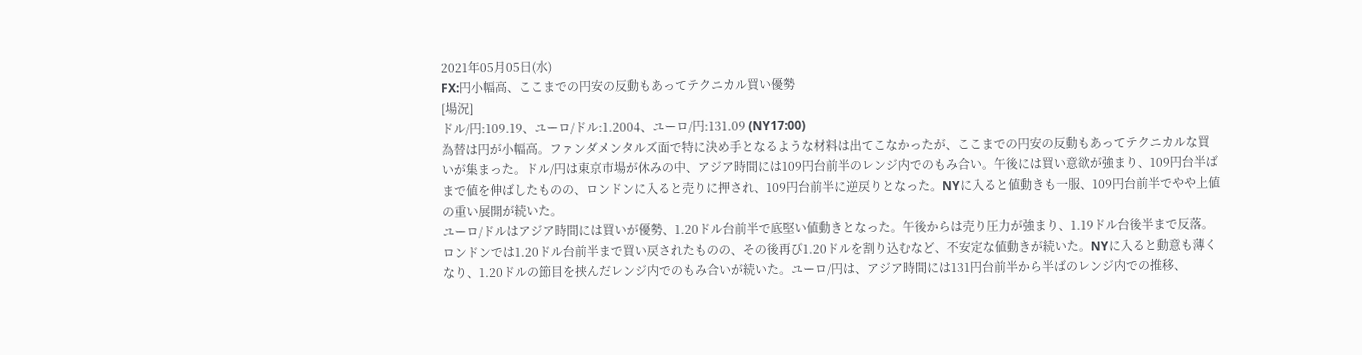2021年05月05日(水)
FX:円小幅高、ここまでの円安の反動もあってテクニカル買い優勢
[場況]
ドル/円:109.19、ユーロ/ドル:1.2004、ユーロ/円:131.09 (NY17:00)
為替は円が小幅高。ファンダメンタルズ面で特に決め手となるような材料は出てこなかったが、ここまでの円安の反動もあってテクニカルな買いが集まった。ドル/円は東京市場が休みの中、アジア時間には109円台前半のレンジ内でのもみ合い。午後には買い意欲が強まり、109円台半ばまで値を伸ばしたものの、ロンドンに入ると売りに押され、109円台前半に逆戻りとなった。NYに入ると値動きも一服、109円台前半でやや上値の重い展開が続いた。
ユーロ/ドルはアジア時間には買いが優勢、1.20ドル台前半で底堅い値動きとなった。午後からは売り圧力が強まり、1.19ドル台後半まで反落。ロンドンでは1.20ドル台前半まで買い戻されたものの、その後再び1.20ドルを割り込むなど、不安定な値動きが続いた。NYに入ると動意も薄くなり、1.20ドルの節目を挟んだレンジ内でのもみ合いが続いた。ユーロ/円は、アジア時間には131円台前半から半ばのレンジ内での推移、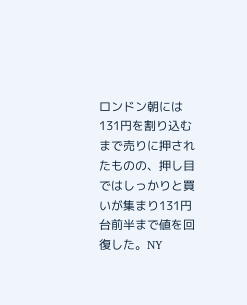ロンドン朝には131円を割り込むまで売りに押されたものの、押し目ではしっかりと買いが集まり131円台前半まで値を回復した。NY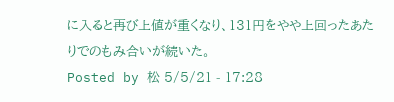に入ると再び上値が重くなり、131円をやや上回ったあたりでのもみ合いが続いた。
Posted by 松 5/5/21 - 17:28